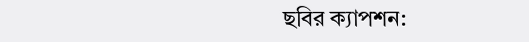ছবির ক্যাপশন: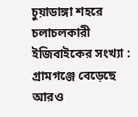চুয়াডাঙ্গা শহরে চলাচলকারী ইজিবাইকের সংখ্যা : গ্রামগঞ্জে বেড়েছে আরও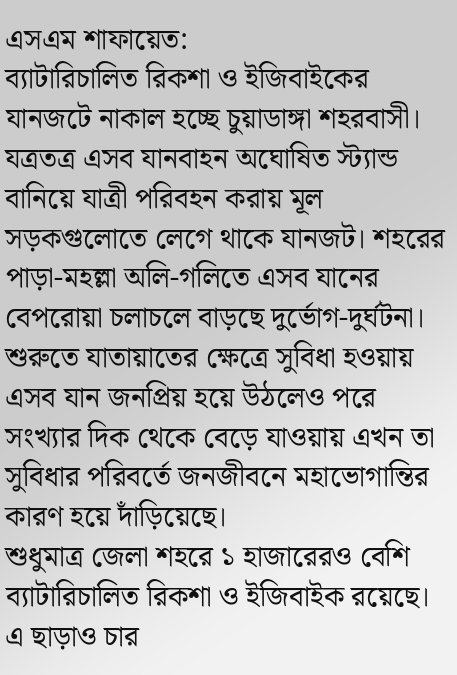এসএম শাফায়েত:
ব্যাটারিচালিত রিকশা ও ইজিবাইকের যানজটে নাকাল হচ্ছে চুয়াডাঙ্গা শহরবাসী। যত্রতত্র এসব যানবাহন অঘোষিত স্ট্যান্ড বানিয়ে যাত্রী পরিবহন করায় মূল সড়কগুলোতে লেগে থাকে যানজট। শহরের পাড়া-মহল্লা অলি-গলিতে এসব যানের বেপরোয়া চলাচলে বাড়ছে দুর্ভোগ-দুর্ঘটনা। শুরুতে যাতায়াতের ক্ষেত্রে সুবিধা হওয়ায় এসব যান জনপ্রিয় হয়ে উঠলেও পরে সংখ্যার দিক থেকে বেড়ে যাওয়ায় এখন তা সুবিধার পরিবর্তে জনজীবনে মহাভোগান্তির কারণ হয়ে দাঁড়িয়েছে।
শুধুমাত্র জেলা শহরে ১ হাজারেরও বেশি ব্যাটারিচালিত রিকশা ও ইজিবাইক রয়েছে। এ ছাড়াও চার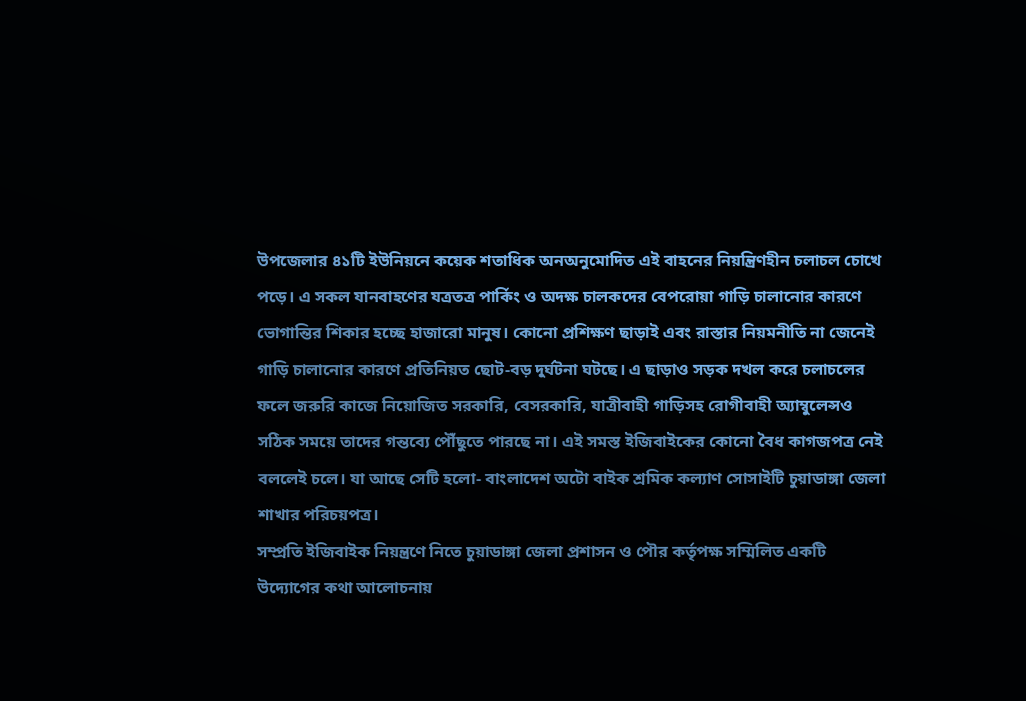উপজেলার ৪১টি ইউনিয়নে কয়েক শতাধিক অনঅনুমোদিত এই বাহনের নিয়ন্ত্রিণহীন চলাচল চোখে পড়ে। এ সকল যানবাহণের যত্রতত্র পার্কিং ও অদক্ষ চালকদের বেপরোয়া গাড়ি চালানোর কারণে ভোগান্তির শিকার হচ্ছে হাজারো মানুষ। কোনো প্রশিক্ষণ ছাড়াই এবং রাস্তার নিয়মনীতি না জেনেই গাড়ি চালানোর কারণে প্রতিনিয়ত ছোট-বড় দুর্ঘটনা ঘটছে। এ ছাড়াও সড়ক দখল করে চলাচলের ফলে জরুরি কাজে নিয়োজিত সরকারি, বেসরকারি, যাত্রীবাহী গাড়িসহ রোগীবাহী অ্যাম্বুলেন্সও সঠিক সময়ে তাদের গন্তব্যে পৌঁছুতে পারছে না। এই সমস্ত ইজিবাইকের কোনো বৈধ কাগজপত্র নেই বললেই চলে। যা আছে সেটি হলো- বাংলাদেশ অটো বাইক শ্রমিক কল্যাণ সোসাইটি চুয়াডাঙ্গা জেলা শাখার পরিচয়পত্র।
সম্প্রতি ইজিবাইক নিয়ন্ত্রণে নিতে চুয়াডাঙ্গা জেলা প্রশাসন ও পৌর কর্তৃপক্ষ সম্মিলিত একটি উদ্যোগের কথা আলোচনায়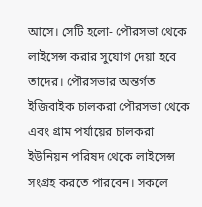আসে। সেটি হলো- পৌরসভা থেকে লাইসেন্স করার সুযোগ দেয়া হবে তাদের। পৌরসভার অন্তর্গত ইজিবাইক চালকরা পৌরসভা থেকে এবং গ্রাম পর্যায়ের চালকরা ইউনিয়ন পরিষদ থেকে লাইসেন্স সংগ্রহ করতে পারবেন। সকলে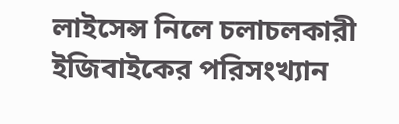লাইসেন্স নিলে চলাচলকারী ইজিবাইকের পরিসংখ্যান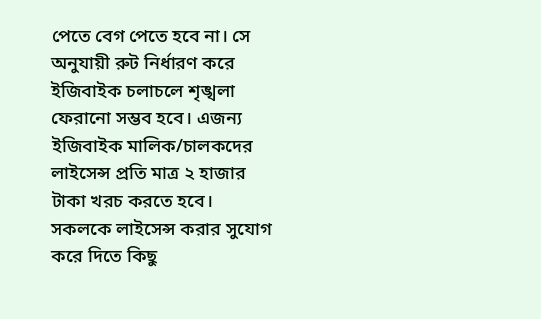পেতে বেগ পেতে হবে না। সে অনুযায়ী রুট নির্ধারণ করে ইজিবাইক চলাচলে শৃঙ্খলা ফেরানো সম্ভব হবে। এজন্য ইজিবাইক মালিক/চালকদের লাইসেন্স প্রতি মাত্র ২ হাজার টাকা খরচ করতে হবে। সকলকে লাইসেন্স করার সুযোগ করে দিতে কিছু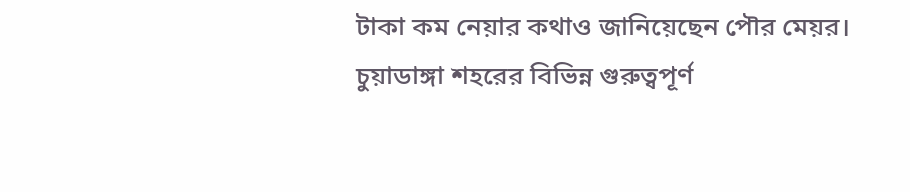টাকা কম নেয়ার কথাও জানিয়েছেন পৌর মেয়র।
চুয়াডাঙ্গা শহরের বিভিন্ন গুরুত্বপূর্ণ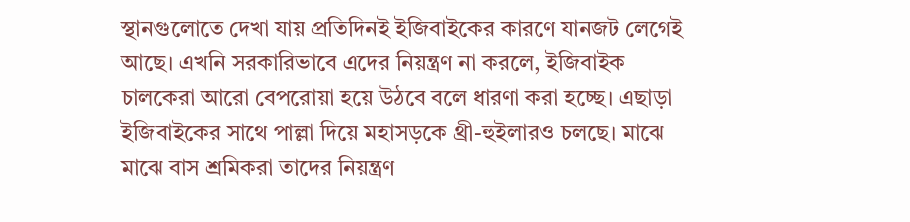স্থানগুলোতে দেখা যায় প্রতিদিনই ইজিবাইকের কারণে যানজট লেগেই আছে। এখনি সরকারিভাবে এদের নিয়ন্ত্রণ না করলে, ইজিবাইক চালকেরা আরো বেপরোয়া হয়ে উঠবে বলে ধারণা করা হচ্ছে। এছাড়া ইজিবাইকের সাথে পাল্লা দিয়ে মহাসড়কে থ্রী-হুইলারও চলছে। মাঝে মাঝে বাস শ্রমিকরা তাদের নিয়ন্ত্রণ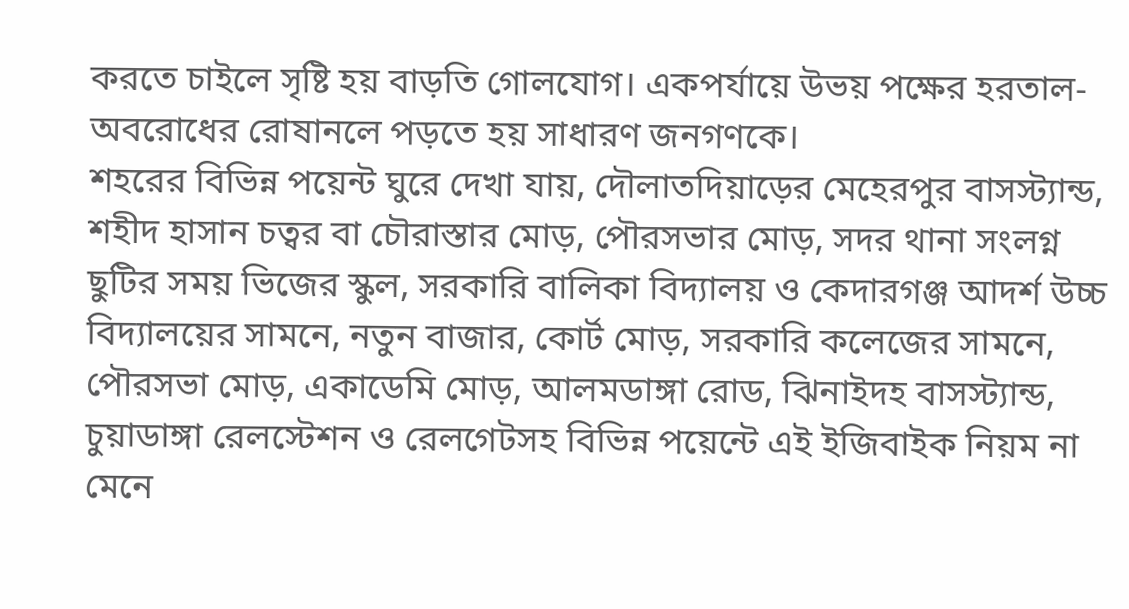করতে চাইলে সৃষ্টি হয় বাড়তি গোলযোগ। একপর্যায়ে উভয় পক্ষের হরতাল-অবরোধের রোষানলে পড়তে হয় সাধারণ জনগণকে।
শহরের বিভিন্ন পয়েন্ট ঘুরে দেখা যায়, দৌলাতদিয়াড়ের মেহেরপুর বাসস্ট্যান্ড, শহীদ হাসান চত্বর বা চৌরাস্তার মোড়, পৌরসভার মোড়, সদর থানা সংলগ্ন ছুটির সময় ভিজের স্কুল, সরকারি বালিকা বিদ্যালয় ও কেদারগঞ্জ আদর্শ উচ্চ বিদ্যালয়ের সামনে, নতুন বাজার, কোর্ট মোড়, সরকারি কলেজের সামনে, পৌরসভা মোড়, একাডেমি মোড়, আলমডাঙ্গা রোড, ঝিনাইদহ বাসস্ট্যান্ড, চুয়াডাঙ্গা রেলস্টেশন ও রেলগেটসহ বিভিন্ন পয়েন্টে এই ইজিবাইক নিয়ম না মেনে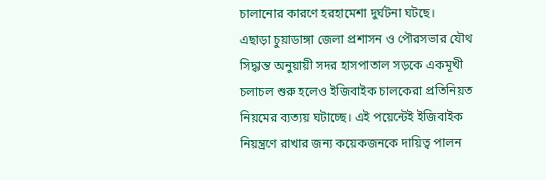চালানোর কারণে হরহামেশা দুর্ঘটনা ঘটছে।
এছাড়া চুয়াডাঙ্গা জেলা প্রশাসন ও পৌরসভার যৌথ সিদ্ধান্ত অনুয়ায়ী সদর হাসপাতাল সড়কে একমূখী চলাচল শুরু হলেও ইজিবাইক চালকেরা প্রতিনিয়ত নিয়মের ব্যত্যয় ঘটাচ্ছে। এই পয়েন্টেই ইজিবাইক নিয়ন্ত্রণে রাখার জন্য কয়েকজনকে দায়িত্ব পালন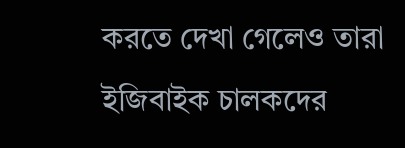করতে দেখা গেলেও তারা ইজিবাইক চালকদের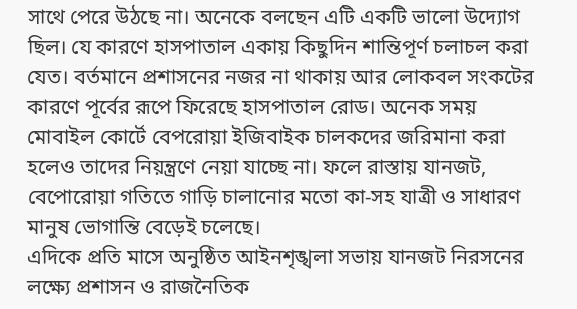সাথে পেরে উঠছে না। অনেকে বলছেন এটি একটি ভালো উদ্যোগ ছিল। যে কারণে হাসপাতাল একায় কিছুদিন শান্তিপূর্ণ চলাচল করা যেত। বর্তমানে প্রশাসনের নজর না থাকায় আর লোকবল সংকটের কারণে পূর্বের রূপে ফিরেছে হাসপাতাল রোড। অনেক সময় মোবাইল কোর্টে বেপরোয়া ইজিবাইক চালকদের জরিমানা করা হলেও তাদের নিয়ন্ত্রণে নেয়া যাচ্ছে না। ফলে রাস্তায় যানজট, বেপোরোয়া গতিতে গাড়ি চালানোর মতো কা-সহ যাত্রী ও সাধারণ মানুষ ভোগান্তি বেড়েই চলেছে।
এদিকে প্রতি মাসে অনুষ্ঠিত আইনশৃঙ্খলা সভায় যানজট নিরসনের লক্ষ্যে প্রশাসন ও রাজনৈতিক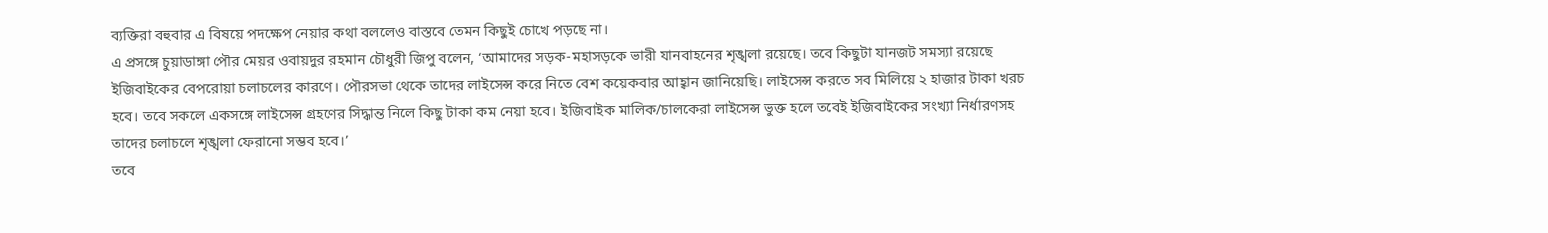ব্যক্তিরা বহুবার এ বিষয়ে পদক্ষেপ নেয়ার কথা বললেও বাস্তবে তেমন কিছুই চোখে পড়ছে না।
এ প্রসঙ্গে চুয়াডাঙ্গা পৌর মেয়র ওবায়দুর রহমান চৌধুরী জিপু বলেন, ‘আমাদের সড়ক-মহাসড়কে ভারী যানবাহনের শৃঙ্খলা রয়েছে। তবে কিছুটা যানজট সমস্যা রয়েছে ইজিবাইকের বেপরোয়া চলাচলের কারণে। পৌরসভা থেকে তাদের লাইসেন্স করে নিতে বেশ কয়েকবার আহ্বান জানিয়েছি। লাইসেন্স করতে সব মিলিয়ে ২ হাজার টাকা খরচ হবে। তবে সকলে একসঙ্গে লাইসেন্স গ্রহণের সিদ্ধান্ত নিলে কিছু টাকা কম নেয়া হবে। ইজিবাইক মালিক/চালকেরা লাইসেন্স ভুক্ত হলে তবেই ইজিবাইকের সংখ্যা নির্ধারণসহ তাদের চলাচলে শৃঙ্খলা ফেরানো সম্ভব হবে।’
তবে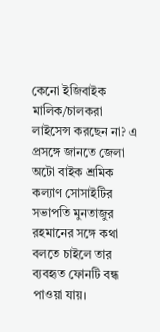কেনো ইজিবাইক মালিক/চালকরা লাইসেন্স করছেন না? এ প্রসঙ্গে জানতে জেলা অটো বাইক শ্রমিক কল্যাণ সোসাইটির সভাপতি মুনতাজুর রহমানের সঙ্গে কথা বলতে চাইলে তার ব্যবহৃত ফোনটি বন্ধ পাওয়া যায়।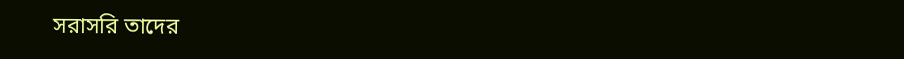সরাসরি তাদের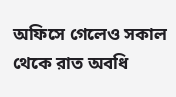অফিসে গেলেও সকাল থেকে রাত অবধি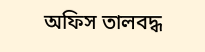অফিস তালবদ্ধ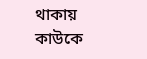থাকায় কাউকে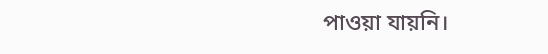পাওয়া যায়নি।